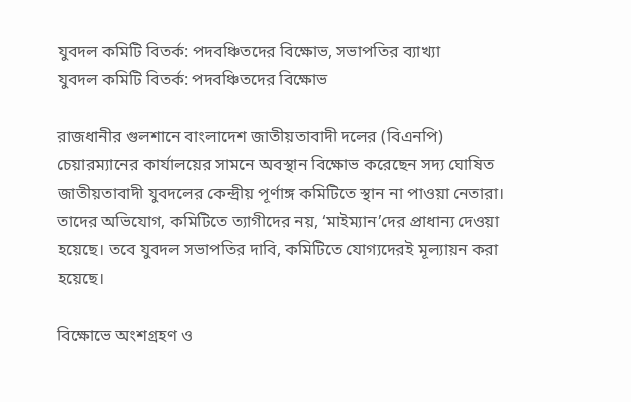যুবদল কমিটি বিতর্ক: পদবঞ্চিতদের বিক্ষোভ, সভাপতির ব্যাখ্যা
যুবদল কমিটি বিতর্ক: পদবঞ্চিতদের বিক্ষোভ

রাজধানীর গুলশানে বাংলাদেশ জাতীয়তাবাদী দলের (বিএনপি) চেয়ারম্যানের কার্যালয়ের সামনে অবস্থান বিক্ষোভ করেছেন সদ্য ঘোষিত জাতীয়তাবাদী যুবদলের কেন্দ্রীয় পূর্ণাঙ্গ কমিটিতে স্থান না পাওয়া নেতারা। তাদের অভিযোগ, কমিটিতে ত্যাগীদের নয়, ‘মাইম্যান’দের প্রাধান্য দেওয়া হয়েছে। তবে যুবদল সভাপতির দাবি, কমিটিতে যোগ্যদেরই মূল্যায়ন করা হয়েছে।

বিক্ষোভে অংশগ্রহণ ও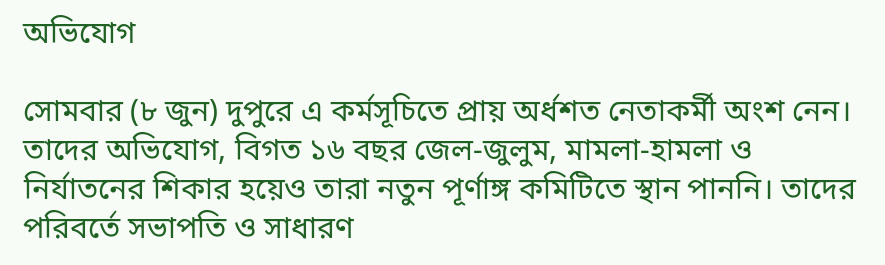অভিযোগ

সোমবার (৮ জুন) দুপুরে এ কর্মসূচিতে প্রায় অর্ধশত নেতাকর্মী অংশ নেন। তাদের অভিযোগ, বিগত ১৬ বছর জেল-জুলুম, মামলা-হামলা ও নির্যাতনের শিকার হয়েও তারা নতুন পূর্ণাঙ্গ কমিটিতে স্থান পাননি। তাদের পরিবর্তে সভাপতি ও সাধারণ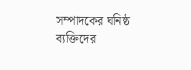সম্পাদকের ঘনিষ্ঠ ব্যক্তিদের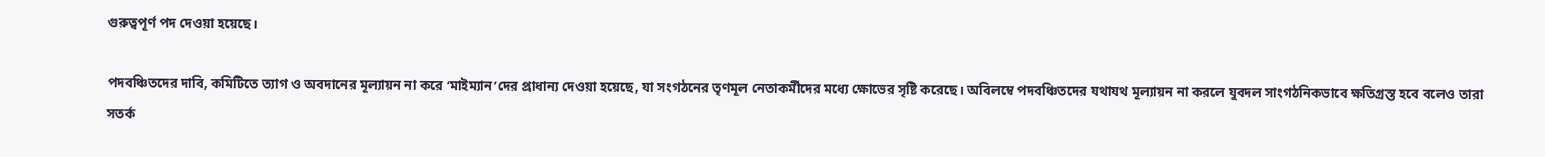গুরুত্বপূর্ণ পদ দেওয়া হয়েছে।

পদবঞ্চিতদের দাবি, কমিটিতে ত্যাগ ও অবদানের মূল্যায়ন না করে ‘মাইম্যান’দের প্রাধান্য দেওয়া হয়েছে, যা সংগঠনের তৃণমূল নেতাকর্মীদের মধ্যে ক্ষোভের সৃষ্টি করেছে। অবিলম্বে পদবঞ্চিতদের যথাযথ মূল্যায়ন না করলে যুবদল সাংগঠনিকভাবে ক্ষতিগ্রস্ত হবে বলেও তারা সতর্ক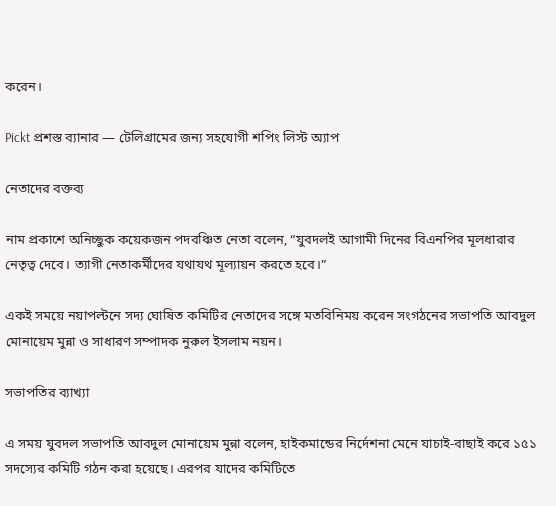করেন।

Pickt প্রশস্ত ব্যানার — টেলিগ্রামের জন্য সহযোগী শপিং লিস্ট অ্যাপ

নেতাদের বক্তব্য

নাম প্রকাশে অনিচ্ছুক কয়েকজন পদবঞ্চিত নেতা বলেন, “যুবদলই আগামী দিনের বিএনপির মূলধারার নেতৃত্ব দেবে। ত্যাগী নেতাকর্মীদের যথাযথ মূল্যায়ন করতে হবে।”

একই সময়ে নয়াপল্টনে সদ্য ঘোষিত কমিটির নেতাদের সঙ্গে মতবিনিময় করেন সংগঠনের সভাপতি আবদুল মোনায়েম মুন্না ও সাধারণ সম্পাদক নুরুল ইসলাম নয়ন।

সভাপতির ব্যাখ্যা

এ সময় যুবদল সভাপতি আবদুল মোনায়েম মুন্না বলেন, হাইকমান্ডের নির্দেশনা মেনে যাচাই-বাছাই করে ১৫১ সদস্যের কমিটি গঠন করা হয়েছে। এরপর যাদের কমিটিতে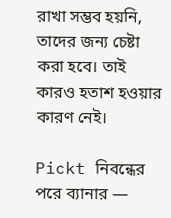রাখা সম্ভব হয়নি, তাদের জন্য চেষ্টা করা হবে। তাই কারও হতাশ হওয়ার কারণ নেই।

Pickt নিবন্ধের পরে ব্যানার —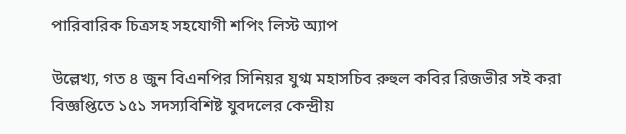পারিবারিক চিত্রসহ সহযোগী শপিং লিস্ট অ্যাপ

উল্লেখ্য, গত ৪ জুন বিএনপির সিনিয়র যুগ্ম মহাসচিব রুহুল কবির রিজভীর সই করা বিজ্ঞপ্তিতে ১৫১ সদস্যবিশিষ্ট যুবদলের কেন্দ্রীয়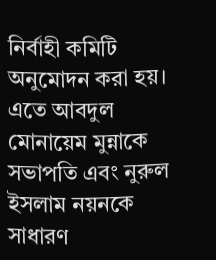নির্বাহী কমিটি অনুমোদন করা হয়। এতে আবদুল মোনায়েম মুন্নাকে সভাপতি এবং নুরুল ইসলাম নয়নকে সাধারণ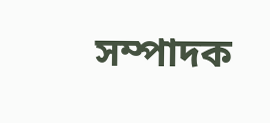সম্পাদক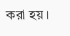করা হয়।